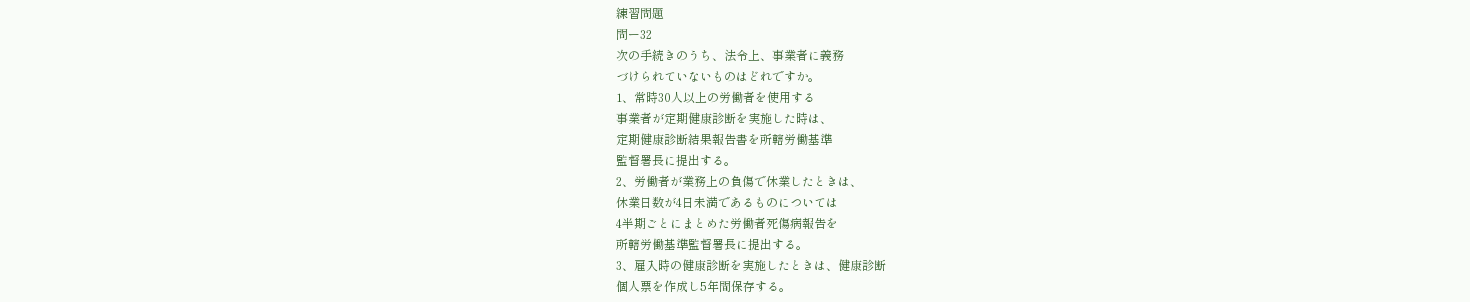練習問題
問ー32
次の手続きのうち、法令上、事業者に義務
づけられていないものはどれですか。
1、常時30人以上の労働者を使用する
事業者が定期健康診断を実施した時は、
定期健康診断結果報告書を所轄労働基準
監督署長に提出する。
2、労働者が業務上の負傷で休業したときは、
休業日数が4日未満であるものについては
4半期ごとにまとめた労働者死傷病報告を
所轄労働基準監督署長に提出する。
3、雇入時の健康診断を実施したときは、健康診断
個人票を作成し5年間保存する。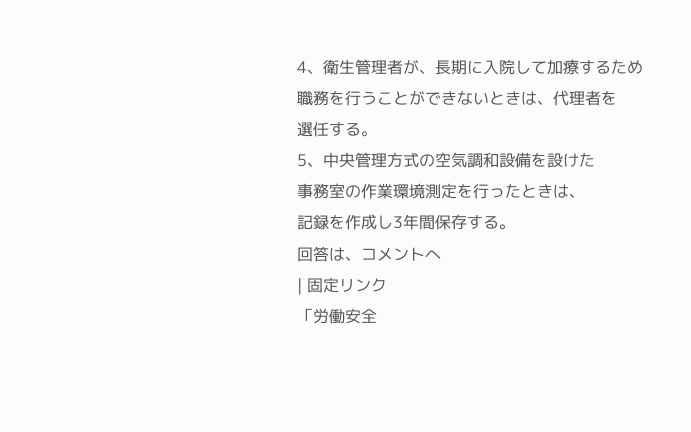4、衛生管理者が、長期に入院して加療するため
職務を行うことができないときは、代理者を
選任する。
5、中央管理方式の空気調和設備を設けた
事務室の作業環境測定を行ったときは、
記録を作成し3年間保存する。
回答は、コメントへ
| 固定リンク
「労働安全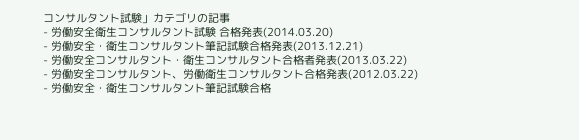コンサルタント試験」カテゴリの記事
- 労働安全衛生コンサルタント試験 合格発表(2014.03.20)
- 労働安全・衛生コンサルタント筆記試験合格発表(2013.12.21)
- 労働安全コンサルタント・衛生コンサルタント合格者発表(2013.03.22)
- 労働安全コンサルタント、労働衛生コンサルタント合格発表(2012.03.22)
- 労働安全・衛生コンサルタント筆記試験合格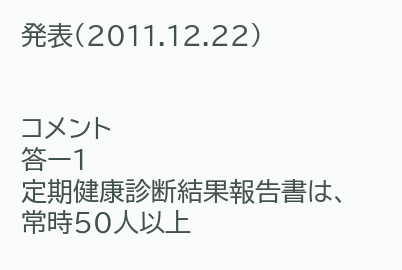発表(2011.12.22)


コメント
答ー1
定期健康診断結果報告書は、常時50人以上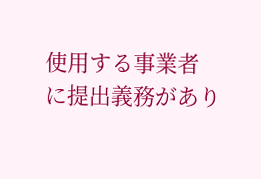使用する事業者
に提出義務があり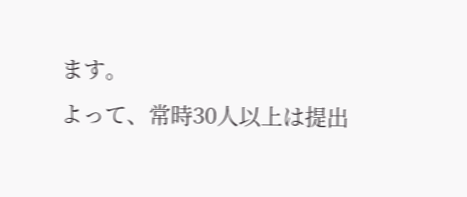ます。
よって、常時30人以上は提出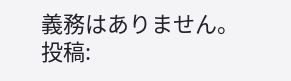義務はありません。
投稿: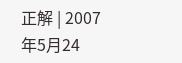正解 | 2007年5月24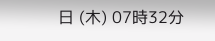日 (木) 07時32分